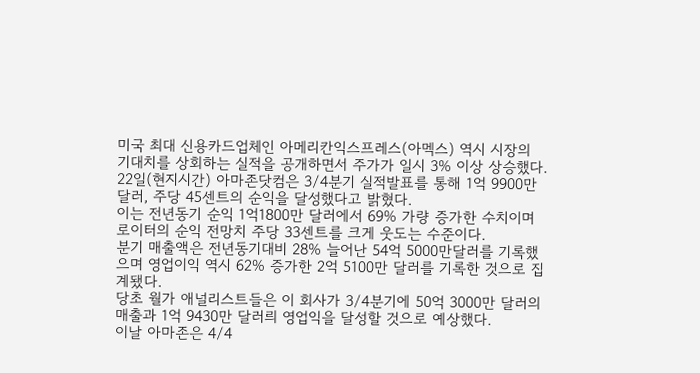미국 최대 신용카드업체인 아메리칸익스프레스(아멕스) 역시 시장의 기대치를 상회하는 실적을 공개하면서 주가가 일시 3% 이상 상승했다.
22일(현지시간) 아마존닷컴은 3/4분기 실적발표를 통해 1억 9900만 달러, 주당 45센트의 순익을 달성했다고 밝혔다.
이는 전년동기 순익 1억1800만 달러에서 69% 가량 증가한 수치이며 로이터의 순익 전망치 주당 33센트를 크게 웃도는 수준이다.
분기 매출액은 전년동기대비 28% 늘어난 54억 5000만달러를 기록했으며 영업이익 역시 62% 증가한 2억 5100만 달러를 기록한 것으로 집계됐다.
당초 월가 애널리스트들은 이 회사가 3/4분기에 50억 3000만 달러의 매출과 1억 9430만 달러릐 영업익을 달성할 것으로 예상했다.
이날 아마존은 4/4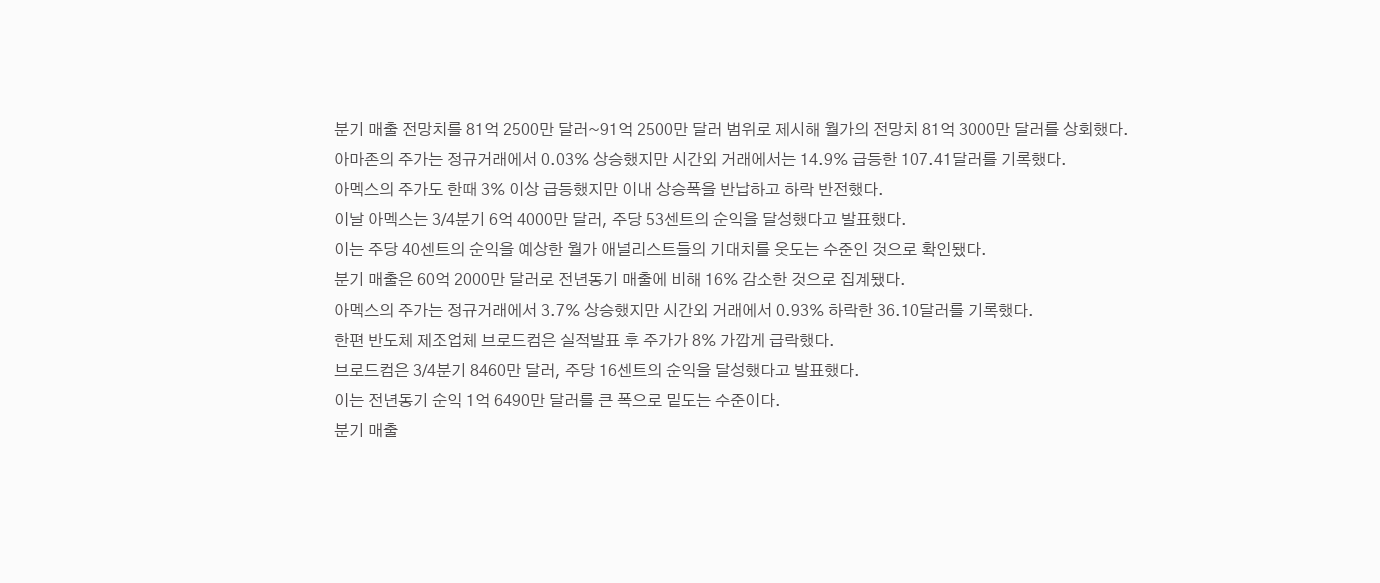분기 매출 전망치를 81억 2500만 달러~91억 2500만 달러 범위로 제시해 월가의 전망치 81억 3000만 달러를 상회했다.
아마존의 주가는 정규거래에서 0.03% 상승했지만 시간외 거래에서는 14.9% 급등한 107.41달러를 기록했다.
아멕스의 주가도 한때 3% 이상 급등했지만 이내 상승폭을 반납하고 하락 반전했다.
이날 아멕스는 3/4분기 6억 4000만 달러, 주당 53센트의 순익을 달성했다고 발표했다.
이는 주당 40센트의 순익을 예상한 월가 애널리스트들의 기대치를 웃도는 수준인 것으로 확인됐다.
분기 매출은 60억 2000만 달러로 전년동기 매출에 비해 16% 감소한 것으로 집계됐다.
아멕스의 주가는 정규거래에서 3.7% 상승했지만 시간외 거래에서 0.93% 하락한 36.10달러를 기록했다.
한편 반도체 제조업체 브로드컴은 실적발표 후 주가가 8% 가깝게 급락했다.
브로드컴은 3/4분기 8460만 달러, 주당 16센트의 순익을 달성했다고 발표했다.
이는 전년동기 순익 1억 6490만 달러를 큰 폭으로 밑도는 수준이다.
분기 매출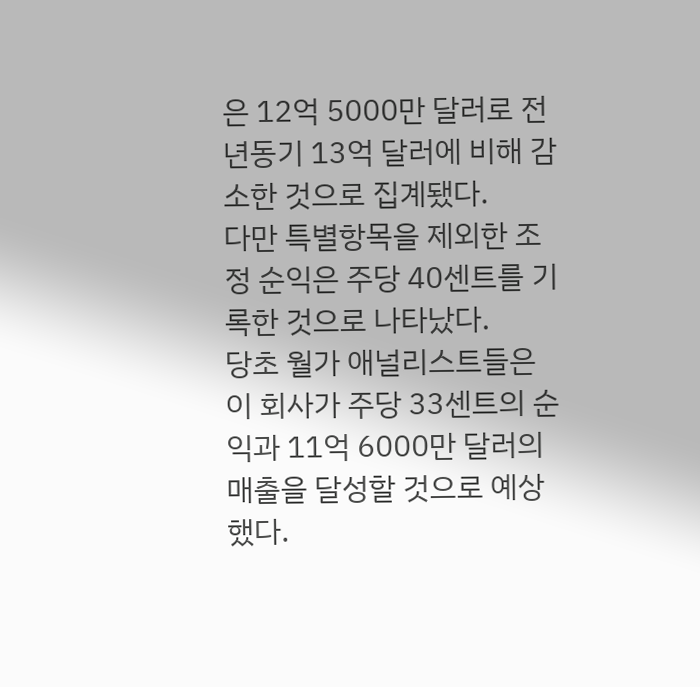은 12억 5000만 달러로 전년동기 13억 달러에 비해 감소한 것으로 집계됐다.
다만 특별항목을 제외한 조정 순익은 주당 40센트를 기록한 것으로 나타났다.
당초 월가 애널리스트들은 이 회사가 주당 33센트의 순익과 11억 6000만 달러의 매출을 달성할 것으로 예상했다.